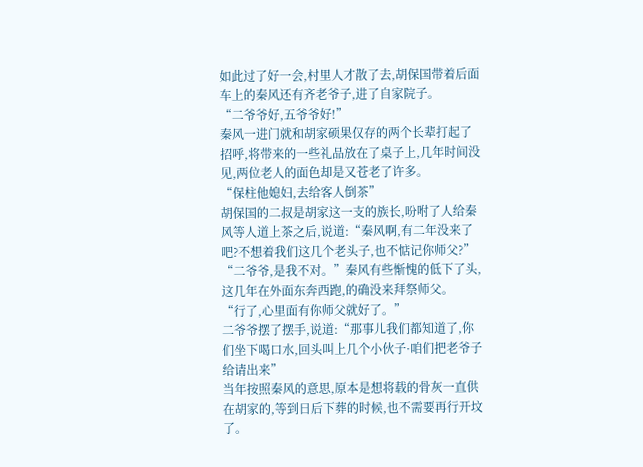如此过了好一会,村里人才散了去,胡保国带着后面车上的秦风还有齐老爷子,进了自家院子。
“二爷爷好,五爷爷好!”
秦风一进门就和胡家硕果仅存的两个长辈打起了招呼,将带来的一些礼品放在了桌子上,几年时间没见,两位老人的面色却是又苍老了许多。
“保柱他媳妇,去给客人倒茶”
胡保国的二叔是胡家这一支的族长,吩咐了人给秦风等人道上茶之后,说道:“秦风啊,有二年没来了吧?不想着我们这几个老头子,也不惦记你师父?”
“二爷爷,是我不对。”秦风有些惭愧的低下了头,这几年在外面东奔西跑,的确没来拜祭师父。
“行了,心里面有你师父就好了。”
二爷爷摆了摆手,说道:“那事儿我们都知道了,你们坐下喝口水,回头叫上几个小伙子·咱们把老爷子给请出来”
当年按照秦风的意思,原本是想将载的骨灰一直供在胡家的,等到日后下葬的时候,也不需要再行开坟了。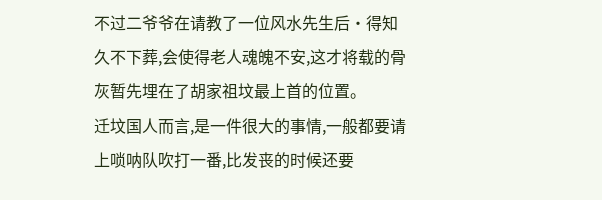不过二爷爷在请教了一位风水先生后·得知久不下葬,会使得老人魂魄不安,这才将载的骨灰暂先埋在了胡家祖坟最上首的位置。
迁坟国人而言,是一件很大的事情,一般都要请上唢呐队吹打一番,比发丧的时候还要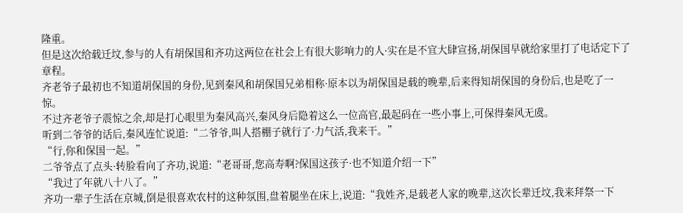隆重。
但是这次给载迁坟,参与的人有胡保国和齐功这两位在社会上有很大影响力的人·实在是不宜大肆宣扬,胡保国早就给家里打了电话定下了章程。
齐老爷子最初也不知道胡保国的身份,见到秦风和胡保国兄弟相称·原本以为胡保国是载的晚辈,后来得知胡保国的身份后,也是吃了一惊。
不过齐老爷子震惊之余,却是打心眼里为秦风高兴,秦风身后隐着这么一位高官,最起码在一些小事上,可保得秦风无虞。
听到二爷爷的话后,秦风连忙说道:“二爷爷,叫人搭棚子就行了·力气活,我来干。”
“行,你和保国一起。”
二爷爷点了点头·转脸看向了齐功,说道:“老哥哥,您高寿啊?保国这孩子·也不知道介绍一下”
“我过了年就八十八了。”
齐功一辈子生活在京城,倒是很喜欢农村的这种氛围,盘着腿坐在床上,说道:“我姓齐,是载老人家的晚辈,这次长辈迁坟,我来拜祭一下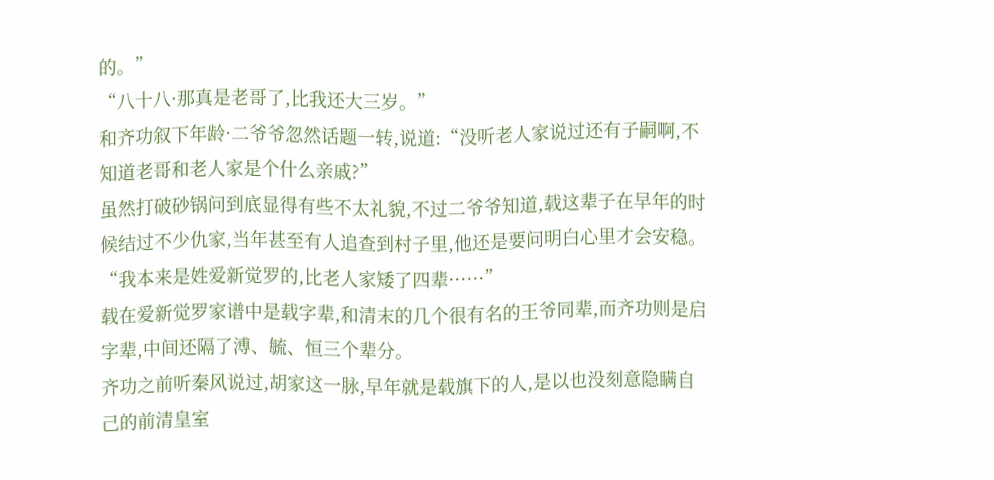的。”
“八十八·那真是老哥了,比我还大三岁。”
和齐功叙下年龄·二爷爷忽然话题一转,说道:“没听老人家说过还有子嗣啊,不知道老哥和老人家是个什么亲戚?”
虽然打破砂锅问到底显得有些不太礼貌,不过二爷爷知道,载这辈子在早年的时候结过不少仇家,当年甚至有人追查到村子里,他还是要问明白心里才会安稳。
“我本来是姓爱新觉罗的,比老人家矮了四辈······”
载在爱新觉罗家谱中是载字辈,和清末的几个很有名的王爷同辈,而齐功则是启字辈,中间还隔了溥、毓、恒三个辈分。
齐功之前听秦风说过,胡家这一脉,早年就是载旗下的人,是以也没刻意隐瞒自己的前清皇室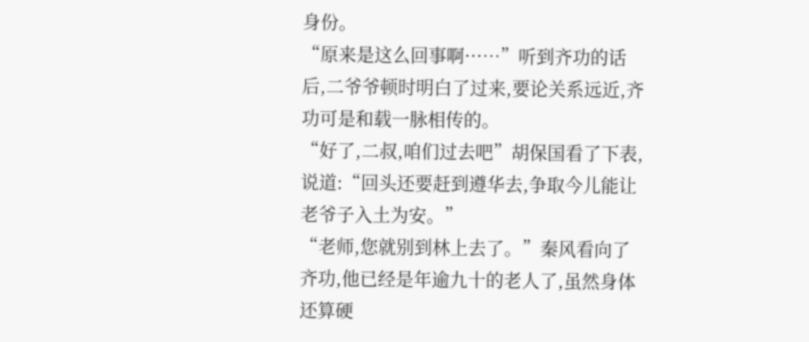身份。
“原来是这么回事啊···…”听到齐功的话后,二爷爷顿时明白了过来,要论关系远近,齐功可是和载一脉相传的。
“好了,二叔,咱们过去吧”胡保国看了下表,说道:“回头还要赶到遵华去,争取今儿能让老爷子入土为安。”
“老师,您就别到林上去了。”秦风看向了齐功,他已经是年逾九十的老人了,虽然身体还算硬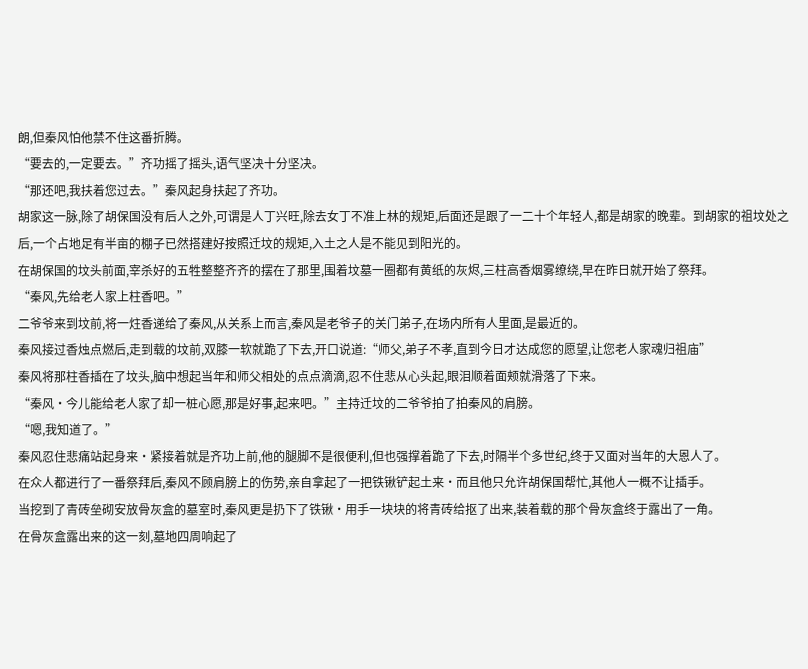朗,但秦风怕他禁不住这番折腾。
“要去的,一定要去。”齐功摇了摇头,语气坚决十分坚决。
“那还吧,我扶着您过去。”秦风起身扶起了齐功。
胡家这一脉,除了胡保国没有后人之外,可谓是人丁兴旺,除去女丁不准上林的规矩,后面还是跟了一二十个年轻人,都是胡家的晚辈。到胡家的祖坟处之后,一个占地足有半亩的棚子已然搭建好按照迁坟的规矩,入土之人是不能见到阳光的。
在胡保国的坟头前面,宰杀好的五牲整整齐齐的摆在了那里,围着坟墓一圈都有黄纸的灰烬,三柱高香烟雾缭绕,早在昨日就开始了祭拜。
“秦风,先给老人家上柱香吧。”
二爷爷来到坟前,将一炷香递给了秦风,从关系上而言,秦风是老爷子的关门弟子,在场内所有人里面,是最近的。
秦风接过香烛点燃后,走到载的坟前,双膝一软就跪了下去,开口说道:“师父,弟子不孝,直到今日才达成您的愿望,让您老人家魂归祖庙”
秦风将那柱香插在了坟头,脑中想起当年和师父相处的点点滴滴,忍不住悲从心头起,眼泪顺着面颊就滑落了下来。
“秦风·今儿能给老人家了却一桩心愿,那是好事,起来吧。”主持迁坟的二爷爷拍了拍秦风的肩膀。
“嗯,我知道了。”
秦风忍住悲痛站起身来·紧接着就是齐功上前,他的腿脚不是很便利,但也强撑着跪了下去,时隔半个多世纪,终于又面对当年的大恩人了。
在众人都进行了一番祭拜后,秦风不顾肩膀上的伤势,亲自拿起了一把铁锹铲起土来·而且他只允许胡保国帮忙,其他人一概不让插手。
当挖到了青砖垒砌安放骨灰盒的墓室时,秦风更是扔下了铁锹·用手一块块的将青砖给抠了出来,装着载的那个骨灰盒终于露出了一角。
在骨灰盒露出来的这一刻,墓地四周响起了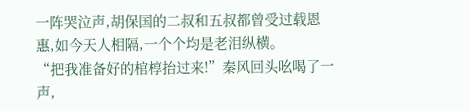一阵哭泣声,胡保国的二叔和五叔都曾受过载恩惠,如今天人相隔,一个个均是老泪纵横。
“把我准备好的棺椁抬过来!”秦风回头吆喝了一声,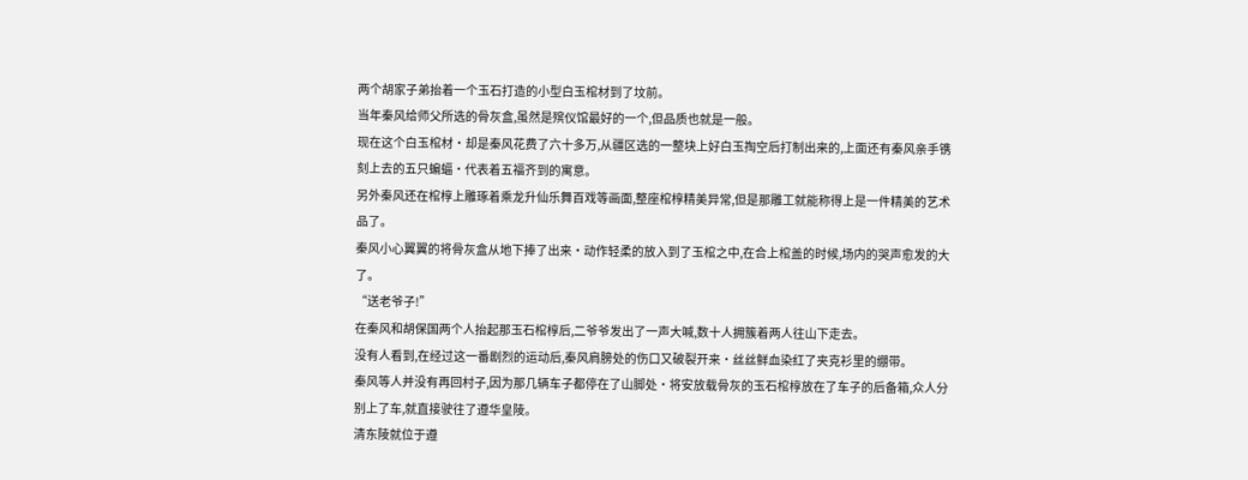两个胡家子弟抬着一个玉石打造的小型白玉棺材到了坟前。
当年秦风给师父所选的骨灰盒,虽然是殡仪馆最好的一个,但品质也就是一般。
现在这个白玉棺材·却是秦风花费了六十多万,从疆区选的一整块上好白玉掏空后打制出来的,上面还有秦风亲手镌刻上去的五只蝙蝠·代表着五福齐到的寓意。
另外秦风还在棺椁上雕琢着乘龙升仙乐舞百戏等画面,整座棺椁精美异常,但是那雕工就能称得上是一件精美的艺术品了。
秦风小心翼翼的将骨灰盒从地下捧了出来·动作轻柔的放入到了玉棺之中,在合上棺盖的时候,场内的哭声愈发的大了。
“送老爷子!”
在秦风和胡保国两个人抬起那玉石棺椁后,二爷爷发出了一声大喊,数十人拥簇着两人往山下走去。
没有人看到,在经过这一番剧烈的运动后,秦风肩膀处的伤口又破裂开来·丝丝鲜血染红了夹克衫里的绷带。
秦风等人并没有再回村子,因为那几辆车子都停在了山脚处·将安放载骨灰的玉石棺椁放在了车子的后备箱,众人分别上了车,就直接驶往了遵华皇陵。
清东陵就位于遵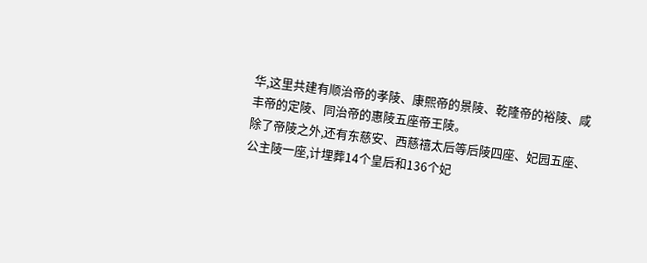华,这里共建有顺治帝的孝陵、康熙帝的景陵、乾隆帝的裕陵、咸丰帝的定陵、同治帝的惠陵五座帝王陵。
除了帝陵之外,还有东慈安、西慈禧太后等后陵四座、妃园五座、公主陵一座,计埋葬14个皇后和136个妃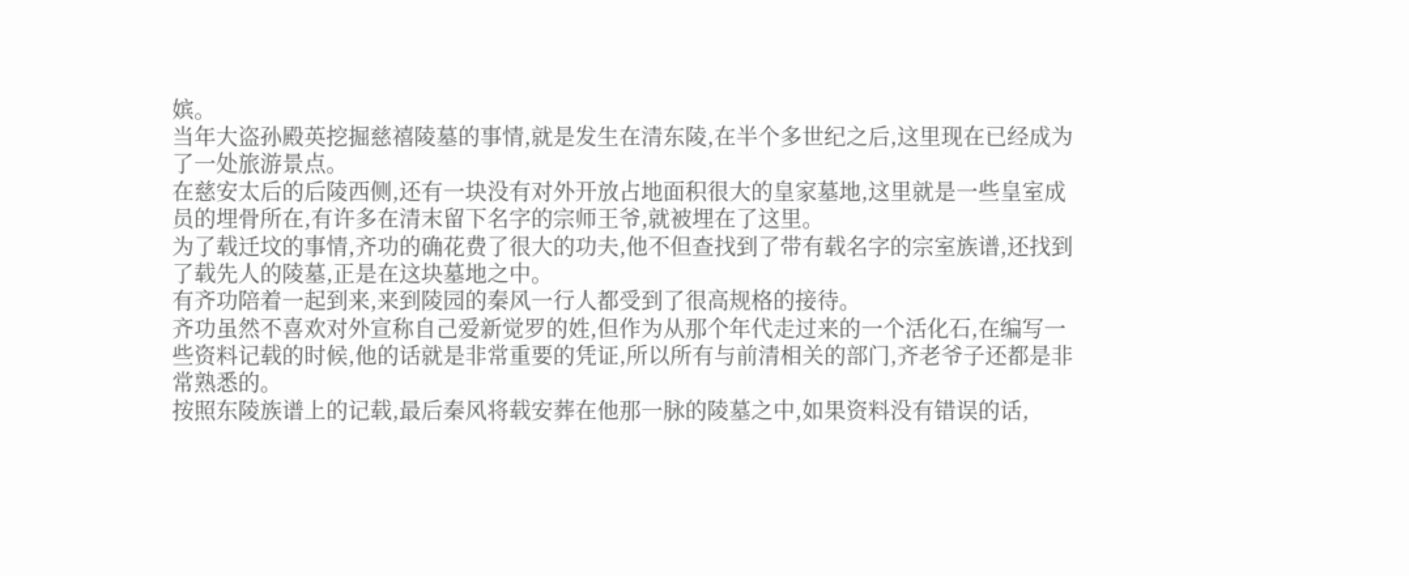嫔。
当年大盗孙殿英挖掘慈禧陵墓的事情,就是发生在清东陵,在半个多世纪之后,这里现在已经成为了一处旅游景点。
在慈安太后的后陵西侧,还有一块没有对外开放占地面积很大的皇家墓地,这里就是一些皇室成员的埋骨所在,有许多在清末留下名字的宗师王爷,就被埋在了这里。
为了载迁坟的事情,齐功的确花费了很大的功夫,他不但查找到了带有载名字的宗室族谱,还找到了载先人的陵墓,正是在这块墓地之中。
有齐功陪着一起到来,来到陵园的秦风一行人都受到了很高规格的接待。
齐功虽然不喜欢对外宣称自己爱新觉罗的姓,但作为从那个年代走过来的一个活化石,在编写一些资料记载的时候,他的话就是非常重要的凭证,所以所有与前清相关的部门,齐老爷子还都是非常熟悉的。
按照东陵族谱上的记载,最后秦风将载安葬在他那一脉的陵墓之中,如果资料没有错误的话,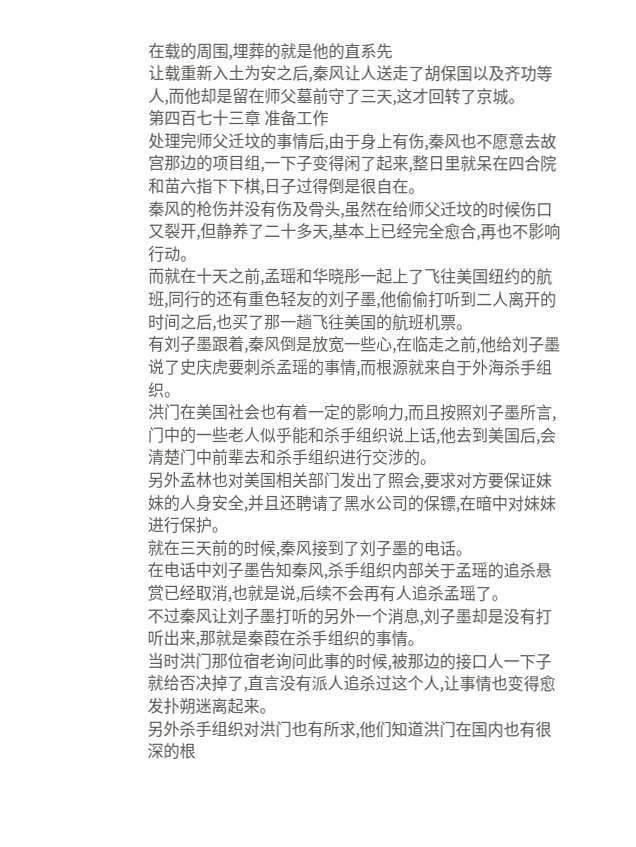在载的周围,埋葬的就是他的直系先
让载重新入土为安之后,秦风让人送走了胡保国以及齐功等人,而他却是留在师父墓前守了三天,这才回转了京城。
第四百七十三章 准备工作
处理完师父迁坟的事情后,由于身上有伤,秦风也不愿意去故宫那边的项目组,一下子变得闲了起来,整日里就呆在四合院和苗六指下下棋,日子过得倒是很自在。
秦风的枪伤并没有伤及骨头,虽然在给师父迁坟的时候伤口又裂开,但静养了二十多天,基本上已经完全愈合,再也不影响行动。
而就在十天之前,孟瑶和华晓彤一起上了飞往美国纽约的航班,同行的还有重色轻友的刘子墨,他偷偷打听到二人离开的时间之后,也买了那一趟飞往美国的航班机票。
有刘子墨跟着,秦风倒是放宽一些心,在临走之前,他给刘子墨说了史庆虎要刺杀孟瑶的事情,而根源就来自于外海杀手组织。
洪门在美国社会也有着一定的影响力,而且按照刘子墨所言,门中的一些老人似乎能和杀手组织说上话,他去到美国后,会清楚门中前辈去和杀手组织进行交涉的。
另外孟林也对美国相关部门发出了照会,要求对方要保证妹妹的人身安全,并且还聘请了黑水公司的保镖,在暗中对妹妹进行保护。
就在三天前的时候,秦风接到了刘子墨的电话。
在电话中刘子墨告知秦风,杀手组织内部关于孟瑶的追杀悬赏已经取消,也就是说,后续不会再有人追杀孟瑶了。
不过秦风让刘子墨打听的另外一个消息,刘子墨却是没有打听出来,那就是秦葭在杀手组织的事情。
当时洪门那位宿老询问此事的时候,被那边的接口人一下子就给否决掉了,直言没有派人追杀过这个人,让事情也变得愈发扑朔迷离起来。
另外杀手组织对洪门也有所求,他们知道洪门在国内也有很深的根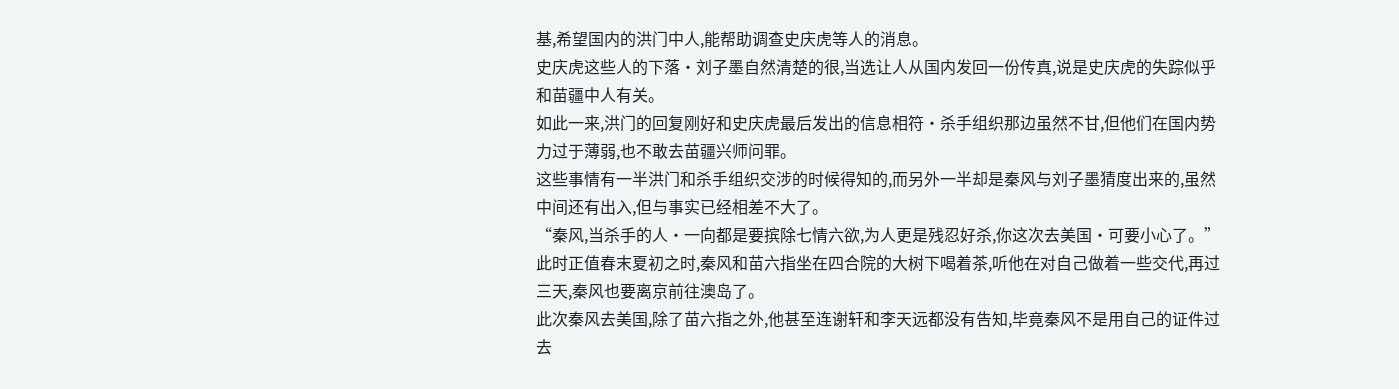基,希望国内的洪门中人,能帮助调查史庆虎等人的消息。
史庆虎这些人的下落·刘子墨自然清楚的很,当选让人从国内发回一份传真,说是史庆虎的失踪似乎和苗疆中人有关。
如此一来,洪门的回复刚好和史庆虎最后发出的信息相符·杀手组织那边虽然不甘,但他们在国内势力过于薄弱,也不敢去苗疆兴师问罪。
这些事情有一半洪门和杀手组织交涉的时候得知的,而另外一半却是秦风与刘子墨猜度出来的,虽然中间还有出入,但与事实已经相差不大了。
“秦风,当杀手的人·一向都是要摈除七情六欲,为人更是残忍好杀,你这次去美国·可要小心了。”
此时正值春末夏初之时,秦风和苗六指坐在四合院的大树下喝着茶,听他在对自己做着一些交代,再过三天,秦风也要离京前往澳岛了。
此次秦风去美国,除了苗六指之外,他甚至连谢轩和李天远都没有告知,毕竟秦风不是用自己的证件过去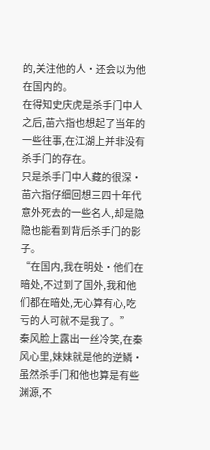的,关注他的人·还会以为他在国内的。
在得知史庆虎是杀手门中人之后,苗六指也想起了当年的一些往事,在江湖上并非没有杀手门的存在。
只是杀手门中人藏的很深·苗六指仔细回想三四十年代意外死去的一些名人,却是隐隐也能看到背后杀手门的影子。
“在国内,我在明处·他们在暗处,不过到了国外,我和他们都在暗处,无心算有心,吃亏的人可就不是我了。”
秦风脸上露出一丝冷笑,在秦风心里,妹妹就是他的逆鳞·虽然杀手门和他也算是有些渊源,不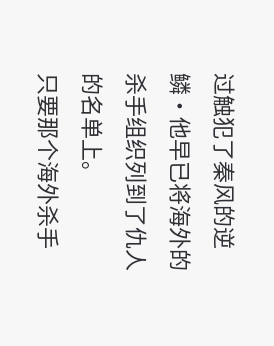过触犯了秦风的逆鳞·他早已将海外的杀手组织列到了仇人的名单上。
只要那个海外杀手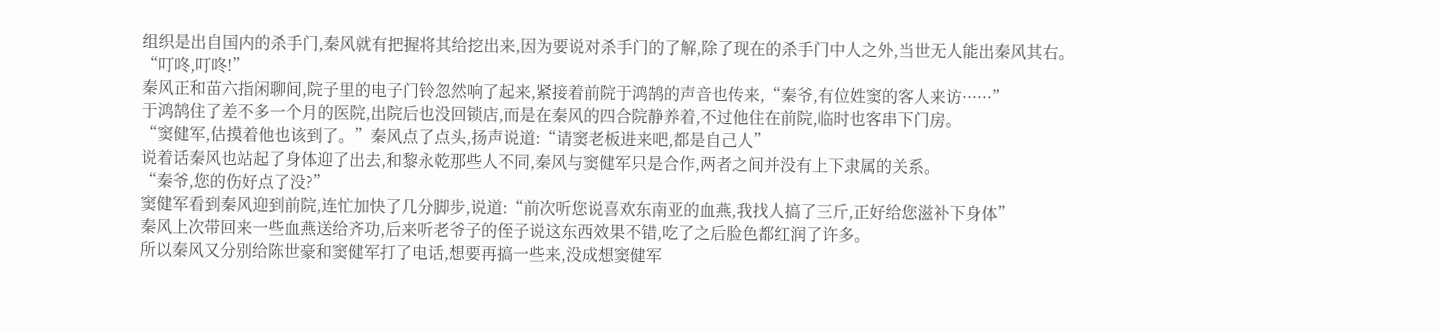组织是出自国内的杀手门,秦风就有把握将其给挖出来,因为要说对杀手门的了解,除了现在的杀手门中人之外,当世无人能出秦风其右。
“叮咚,叮咚!”
秦风正和苗六指闲聊间,院子里的电子门铃忽然响了起来,紧接着前院于鸿鹄的声音也传来,“秦爷,有位姓窦的客人来访······”
于鸿鹄住了差不多一个月的医院,出院后也没回锁店,而是在秦风的四合院静养着,不过他住在前院,临时也客串下门房。
“窦健军,估摸着他也该到了。”秦风点了点头,扬声说道:“请窦老板进来吧,都是自己人”
说着话秦风也站起了身体迎了出去,和黎永乾那些人不同,秦风与窦健军只是合作,两者之间并没有上下隶属的关系。
“秦爷,您的伤好点了没?”
窦健军看到秦风迎到前院,连忙加快了几分脚步,说道:“前次听您说喜欢东南亚的血燕,我找人搞了三斤,正好给您滋补下身体”
秦风上次带回来一些血燕送给齐功,后来听老爷子的侄子说这东西效果不错,吃了之后脸色都红润了许多。
所以秦风又分别给陈世豪和窦健军打了电话,想要再搞一些来,没成想窦健军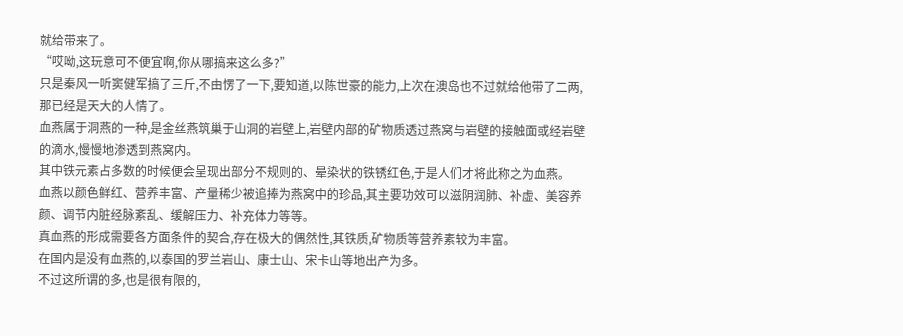就给带来了。
“哎呦,这玩意可不便宜啊,你从哪搞来这么多?”
只是秦风一听窦健军搞了三斤,不由愣了一下,要知道,以陈世豪的能力,上次在澳岛也不过就给他带了二两,那已经是天大的人情了。
血燕属于洞燕的一种,是金丝燕筑巢于山洞的岩壁上,岩壁内部的矿物质透过燕窝与岩壁的接触面或经岩壁的滴水,慢慢地渗透到燕窝内。
其中铁元素占多数的时候便会呈现出部分不规则的、晕染状的铁锈红色,于是人们才将此称之为血燕。
血燕以颜色鲜红、营养丰富、产量稀少被追捧为燕窝中的珍品,其主要功效可以滋阴润肺、补虚、美容养颜、调节内脏经脉紊乱、缓解压力、补充体力等等。
真血燕的形成需要各方面条件的契合,存在极大的偶然性,其铁质,矿物质等营养素较为丰富。
在国内是没有血燕的,以泰国的罗兰岩山、康士山、宋卡山等地出产为多。
不过这所谓的多,也是很有限的,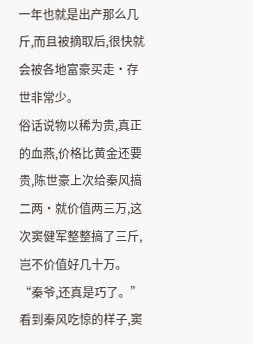一年也就是出产那么几斤,而且被摘取后,很快就会被各地富豪买走·存世非常少。
俗话说物以稀为贵,真正的血燕,价格比黄金还要贵,陈世豪上次给秦风搞二两·就价值两三万,这次窦健军整整搞了三斤,岂不价值好几十万。
“秦爷,还真是巧了。”
看到秦风吃惊的样子,窦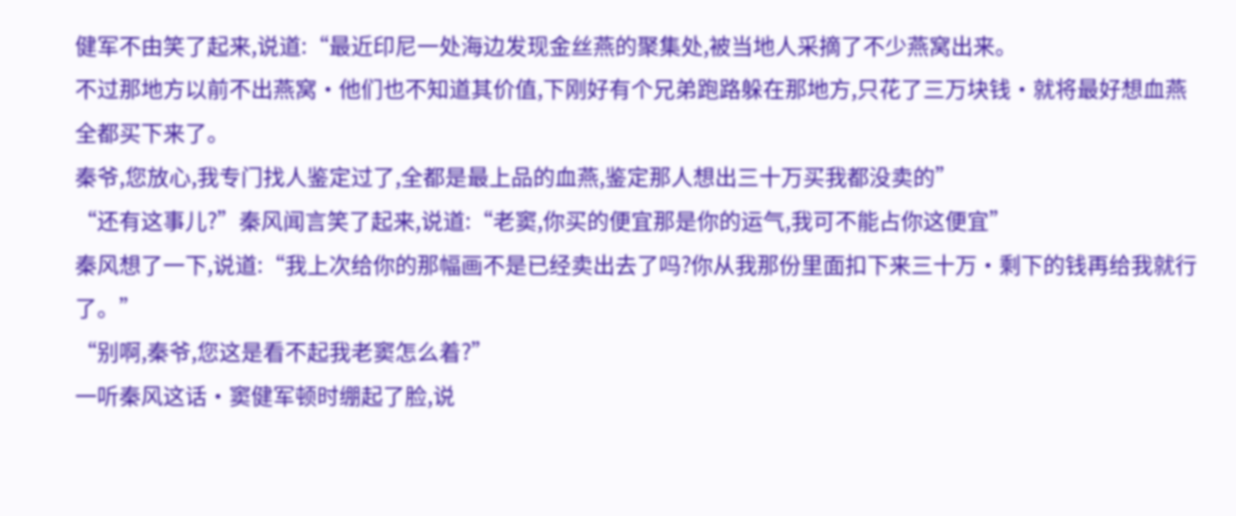健军不由笑了起来,说道:“最近印尼一处海边发现金丝燕的聚集处,被当地人采摘了不少燕窝出来。
不过那地方以前不出燕窝·他们也不知道其价值,下刚好有个兄弟跑路躲在那地方,只花了三万块钱·就将最好想血燕全都买下来了。
秦爷,您放心,我专门找人鉴定过了,全都是最上品的血燕,鉴定那人想出三十万买我都没卖的”
“还有这事儿?”秦风闻言笑了起来,说道:“老窦,你买的便宜那是你的运气,我可不能占你这便宜”
秦风想了一下,说道:“我上次给你的那幅画不是已经卖出去了吗?你从我那份里面扣下来三十万·剩下的钱再给我就行了。”
“别啊,秦爷,您这是看不起我老窦怎么着?”
一听秦风这话·窦健军顿时绷起了脸,说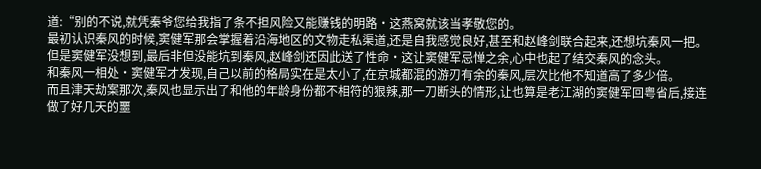道:“别的不说,就凭秦爷您给我指了条不担风险又能赚钱的明路·这燕窝就该当孝敬您的。
最初认识秦风的时候,窦健军那会掌握着沿海地区的文物走私渠道,还是自我感觉良好,甚至和赵峰剑联合起来,还想坑秦风一把。
但是窦健军没想到,最后非但没能坑到秦风,赵峰剑还因此送了性命·这让窦健军忌惮之余,心中也起了结交秦风的念头。
和秦风一相处·窦健军才发现,自己以前的格局实在是太小了,在京城都混的游刃有余的秦风,层次比他不知道高了多少倍。
而且津天劫案那次,秦风也显示出了和他的年龄身份都不相符的狠辣,那一刀断头的情形,让也算是老江湖的窦健军回粤省后,接连做了好几天的噩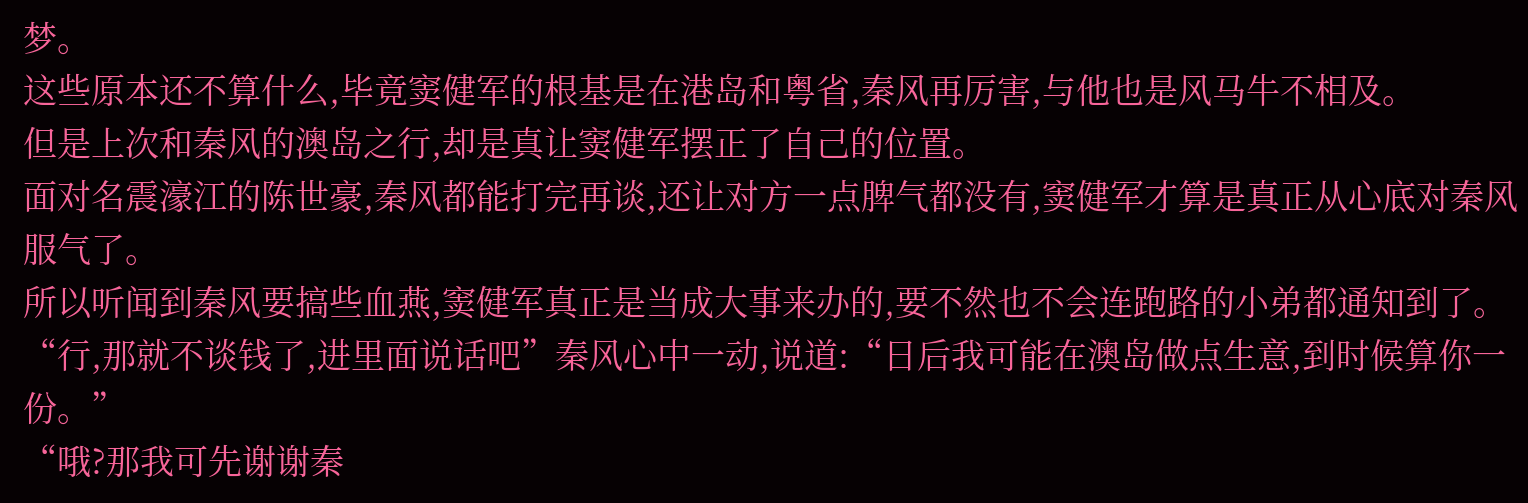梦。
这些原本还不算什么,毕竟窦健军的根基是在港岛和粤省,秦风再厉害,与他也是风马牛不相及。
但是上次和秦风的澳岛之行,却是真让窦健军摆正了自己的位置。
面对名震濠江的陈世豪,秦风都能打完再谈,还让对方一点脾气都没有,窦健军才算是真正从心底对秦风服气了。
所以听闻到秦风要搞些血燕,窦健军真正是当成大事来办的,要不然也不会连跑路的小弟都通知到了。
“行,那就不谈钱了,进里面说话吧”秦风心中一动,说道:“日后我可能在澳岛做点生意,到时候算你一份。”
“哦?那我可先谢谢秦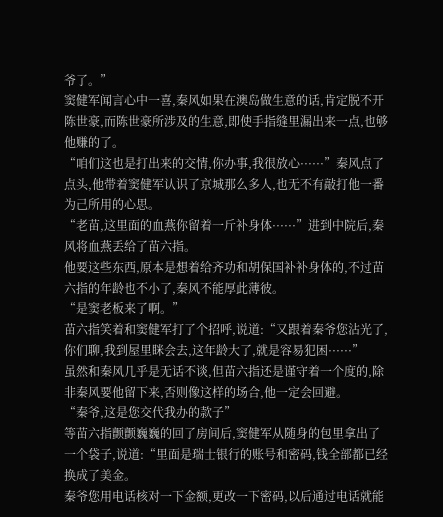爷了。”
窦健军闻言心中一喜,秦风如果在澳岛做生意的话,肯定脱不开陈世豪,而陈世豪所涉及的生意,即使手指缝里漏出来一点,也够他赚的了。
“咱们这也是打出来的交情,你办事,我很放心······”秦风点了点头,他带着窦健军认识了京城那么多人,也无不有敲打他一番为己所用的心思。
“老苗,这里面的血燕你留着一斤补身体······”进到中院后,秦风将血燕丢给了苗六指。
他要这些东西,原本是想着给齐功和胡保国补补身体的,不过苗六指的年龄也不小了,秦风不能厚此薄彼。
“是窦老板来了啊。”
苗六指笑着和窦健军打了个招呼,说道:“又跟着秦爷您沾光了,你们聊,我到屋里眯会去,这年龄大了,就是容易犯困······”
虽然和秦风几乎是无话不谈,但苗六指还是谨守着一个度的,除非秦风要他留下来,否则像这样的场合,他一定会回避。
“秦爷,这是您交代我办的款子”
等苗六指颤颤巍巍的回了房间后,窦健军从随身的包里拿出了一个袋子,说道:“里面是瑞士银行的账号和密码,钱全部都已经换成了美金。
秦爷您用电话核对一下金额,更改一下密码,以后通过电话就能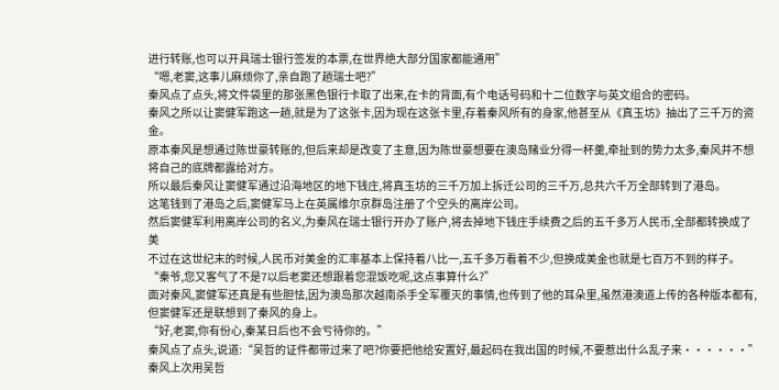进行转账,也可以开具瑞士银行签发的本票,在世界绝大部分国家都能通用”
“嗯,老窦,这事儿麻烦你了,亲自跑了趟瑞士吧?”
秦风点了点头,将文件袋里的那张黑色银行卡取了出来,在卡的背面,有个电话号码和十二位数字与英文组合的密码。
秦风之所以让窦健军跑这一趟,就是为了这张卡,因为现在这张卡里,存着秦风所有的身家,他甚至从《真玉坊》抽出了三千万的资金。
原本秦风是想通过陈世豪转账的,但后来却是改变了主意,因为陈世豪想要在澳岛赌业分得一杯羹,牵扯到的势力太多,秦风并不想将自己的底牌都露给对方。
所以最后秦风让窦健军通过沿海地区的地下钱庄,将真玉坊的三千万加上拆迁公司的三千万,总共六千万全部转到了港岛。
这笔钱到了港岛之后,窦健军马上在英属维尔京群岛注册了个空头的离岸公司。
然后窦健军利用离岸公司的名义,为秦风在瑞士银行开办了账户,将去掉地下钱庄手续费之后的五千多万人民币,全部都转换成了美
不过在这世纪末的时候,人民币对美金的汇率基本上保持着八比一,五千多万看着不少,但换成美金也就是七百万不到的样子。
“秦爷,您又客气了不是7以后老窦还想跟着您混饭吃呢,这点事算什么?”
面对秦风,窦健军还真是有些胆怯,因为澳岛那次越南杀手全军覆灭的事情,也传到了他的耳朵里,虽然港澳道上传的各种版本都有,但窦健军还是联想到了秦风的身上。
“好,老窦,你有份心,秦某日后也不会亏待你的。”
秦风点了点头,说道:“吴哲的证件都带过来了吧?你要把他给安置好,最起码在我出国的时候,不要惹出什么乱子来······”
秦风上次用吴哲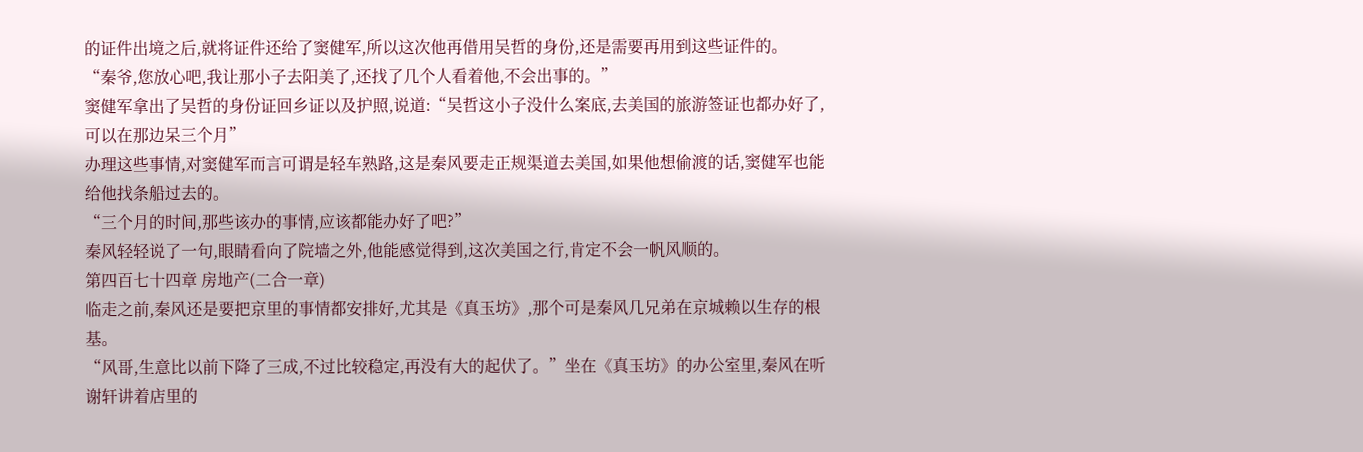的证件出境之后,就将证件还给了窦健军,所以这次他再借用吴哲的身份,还是需要再用到这些证件的。
“秦爷,您放心吧,我让那小子去阳美了,还找了几个人看着他,不会出事的。”
窦健军拿出了吴哲的身份证回乡证以及护照,说道:“吴哲这小子没什么案底,去美国的旅游签证也都办好了,可以在那边呆三个月”
办理这些事情,对窦健军而言可谓是轻车熟路,这是秦风要走正规渠道去美国,如果他想偷渡的话,窦健军也能给他找条船过去的。
“三个月的时间,那些该办的事情,应该都能办好了吧?”
秦风轻轻说了一句,眼睛看向了院墙之外,他能感觉得到,这次美国之行,肯定不会一帆风顺的。
第四百七十四章 房地产(二合一章)
临走之前,秦风还是要把京里的事情都安排好,尤其是《真玉坊》,那个可是秦风几兄弟在京城赖以生存的根基。
“风哥,生意比以前下降了三成,不过比较稳定,再没有大的起伏了。”坐在《真玉坊》的办公室里,秦风在听谢轩讲着店里的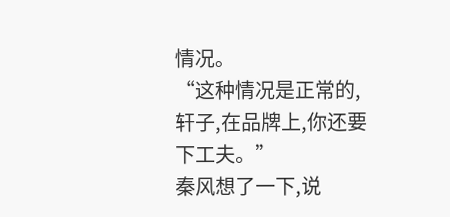情况。
“这种情况是正常的,轩子,在品牌上,你还要下工夫。”
秦风想了一下,说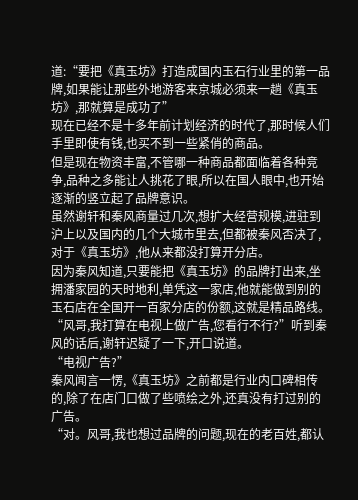道:“要把《真玉坊》打造成国内玉石行业里的第一品牌,如果能让那些外地游客来京城必须来一趟《真玉坊》,那就算是成功了”
现在已经不是十多年前计划经济的时代了,那时候人们手里即使有钱,也买不到一些紧俏的商品。
但是现在物资丰富,不管哪一种商品都面临着各种竞争,品种之多能让人挑花了眼,所以在国人眼中,也开始逐渐的竖立起了品牌意识。
虽然谢轩和秦风商量过几次,想扩大经营规模,进驻到沪上以及国内的几个大城市里去,但都被秦风否决了,对于《真玉坊》,他从来都没打算开分店。
因为秦风知道,只要能把《真玉坊》的品牌打出来,坐拥潘家园的天时地利,单凭这一家店,他就能做到别的玉石店在全国开一百家分店的份额,这就是精品路线。
“风哥,我打算在电视上做广告,您看行不行?”听到秦风的话后,谢轩迟疑了一下,开口说道。
“电视广告?”
秦风闻言一愣,《真玉坊》之前都是行业内口碑相传的,除了在店门口做了些喷绘之外,还真没有打过别的广告。
“对。风哥,我也想过品牌的问题,现在的老百姓,都认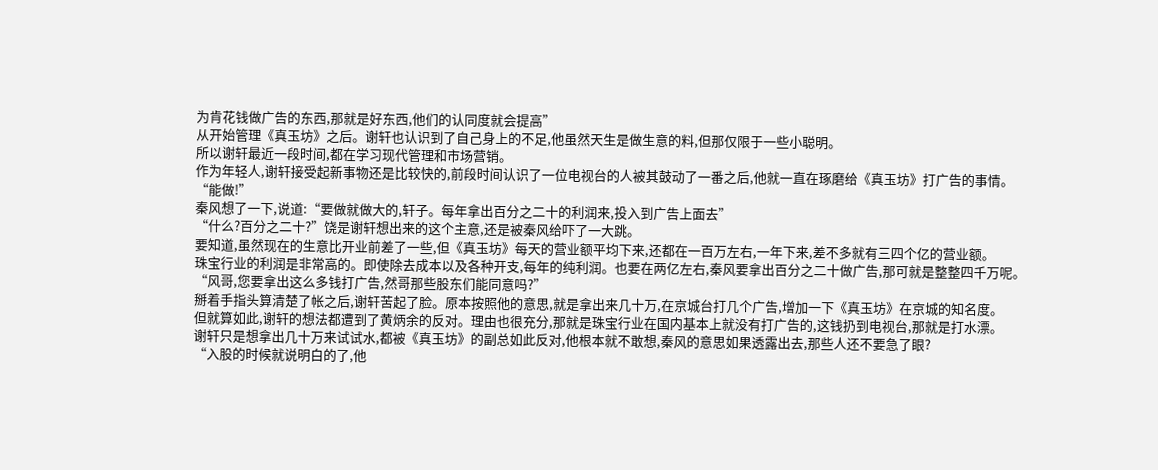为肯花钱做广告的东西,那就是好东西,他们的认同度就会提高”
从开始管理《真玉坊》之后。谢轩也认识到了自己身上的不足,他虽然天生是做生意的料,但那仅限于一些小聪明。
所以谢轩最近一段时间,都在学习现代管理和市场营销。
作为年轻人,谢轩接受起新事物还是比较快的,前段时间认识了一位电视台的人被其鼓动了一番之后,他就一直在琢磨给《真玉坊》打广告的事情。
“能做!”
秦风想了一下,说道:“要做就做大的,轩子。每年拿出百分之二十的利润来,投入到广告上面去”
“什么?百分之二十?”饶是谢轩想出来的这个主意,还是被秦风给吓了一大跳。
要知道,虽然现在的生意比开业前差了一些,但《真玉坊》每天的营业额平均下来,还都在一百万左右,一年下来,差不多就有三四个亿的营业额。
珠宝行业的利润是非常高的。即使除去成本以及各种开支,每年的纯利润。也要在两亿左右,秦风要拿出百分之二十做广告,那可就是整整四千万呢。
“风哥,您要拿出这么多钱打广告,然哥那些股东们能同意吗?”
掰着手指头算清楚了帐之后,谢轩苦起了脸。原本按照他的意思,就是拿出来几十万,在京城台打几个广告,增加一下《真玉坊》在京城的知名度。
但就算如此,谢轩的想法都遭到了黄炳余的反对。理由也很充分,那就是珠宝行业在国内基本上就没有打广告的,这钱扔到电视台,那就是打水漂。
谢轩只是想拿出几十万来试试水,都被《真玉坊》的副总如此反对,他根本就不敢想,秦风的意思如果透露出去,那些人还不要急了眼?
“入股的时候就说明白的了,他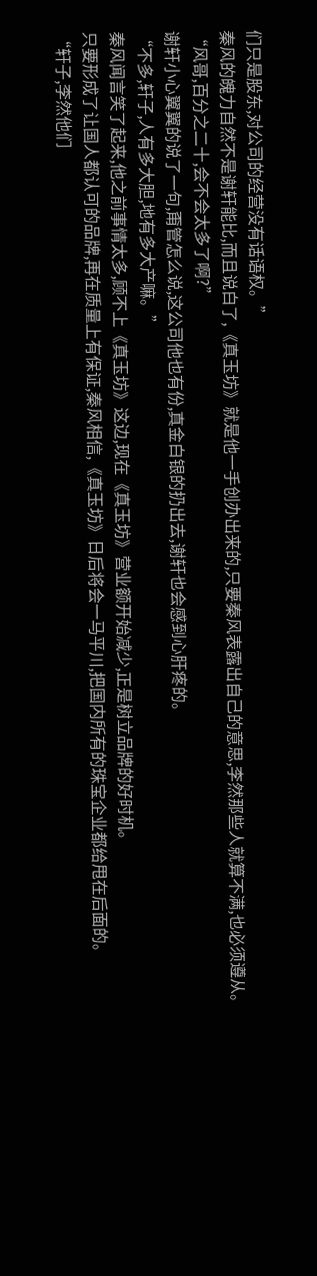们只是股东,对公司的经营没有话语权。”
秦风的魄力自然不是谢轩能比,而且说白了,《真玉坊》就是他一手创办出来的,只要秦风表露出自己的意思,李然那些人就算不满,也必须遵从。
“风哥,百分之二十,会不会太多了啊?”
谢轩小心翼翼的说了一句,甭管怎么说,这公司他也有份,真金白银的扔出去,谢轩也会感到心肝疼的。
“不多,轩子,人有多大胆,地有多大产嘛。”
秦风闻言笑了起来,他之前事情太多,顾不上《真玉坊》这边,现在《真玉坊》营业额开始减少,正是树立品牌的好时机。
只要形成了让国人都认可的品牌,再在质量上有保证,秦风相信,《真玉坊》日后将会一马平川,把国内所有的珠宝企业都给甩在后面的。
“轩子,李然他们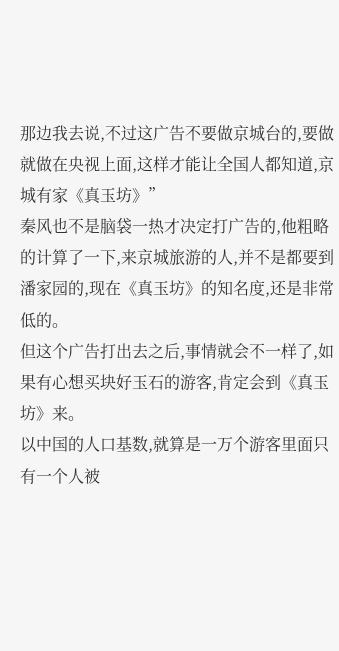那边我去说,不过这广告不要做京城台的,要做就做在央视上面,这样才能让全国人都知道,京城有家《真玉坊》”
秦风也不是脑袋一热才决定打广告的,他粗略的计算了一下,来京城旅游的人,并不是都要到潘家园的,现在《真玉坊》的知名度,还是非常低的。
但这个广告打出去之后,事情就会不一样了,如果有心想买块好玉石的游客,肯定会到《真玉坊》来。
以中国的人口基数,就算是一万个游客里面只有一个人被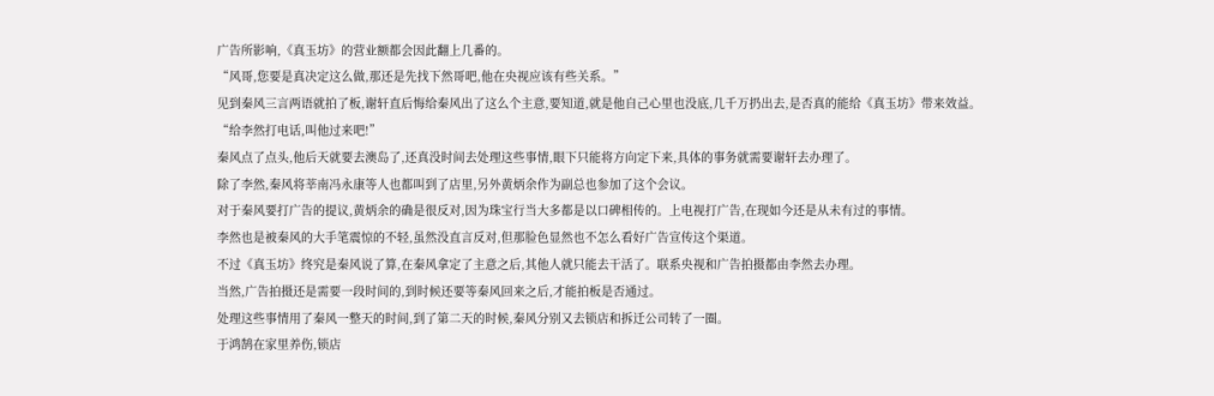广告所影响,《真玉坊》的营业额都会因此翻上几番的。
“风哥,您要是真决定这么做,那还是先找下然哥吧,他在央视应该有些关系。”
见到秦风三言两语就拍了板,谢轩直后悔给秦风出了这么个主意,要知道,就是他自己心里也没底,几千万扔出去,是否真的能给《真玉坊》带来效益。
“给李然打电话,叫他过来吧!”
秦风点了点头,他后天就要去澳岛了,还真没时间去处理这些事情,眼下只能将方向定下来,具体的事务就需要谢轩去办理了。
除了李然,秦风将莘南冯永康等人也都叫到了店里,另外黄炳余作为副总也参加了这个会议。
对于秦风要打广告的提议,黄炳余的确是很反对,因为珠宝行当大多都是以口碑相传的。上电视打广告,在现如今还是从未有过的事情。
李然也是被秦风的大手笔震惊的不轻,虽然没直言反对,但那脸色显然也不怎么看好广告宣传这个渠道。
不过《真玉坊》终究是秦风说了算,在秦风拿定了主意之后,其他人就只能去干活了。联系央视和广告拍摄都由李然去办理。
当然,广告拍摄还是需要一段时间的,到时候还要等秦风回来之后,才能拍板是否通过。
处理这些事情用了秦风一整天的时间,到了第二天的时候,秦风分别又去锁店和拆迁公司转了一圈。
于鸿鹄在家里养伤,锁店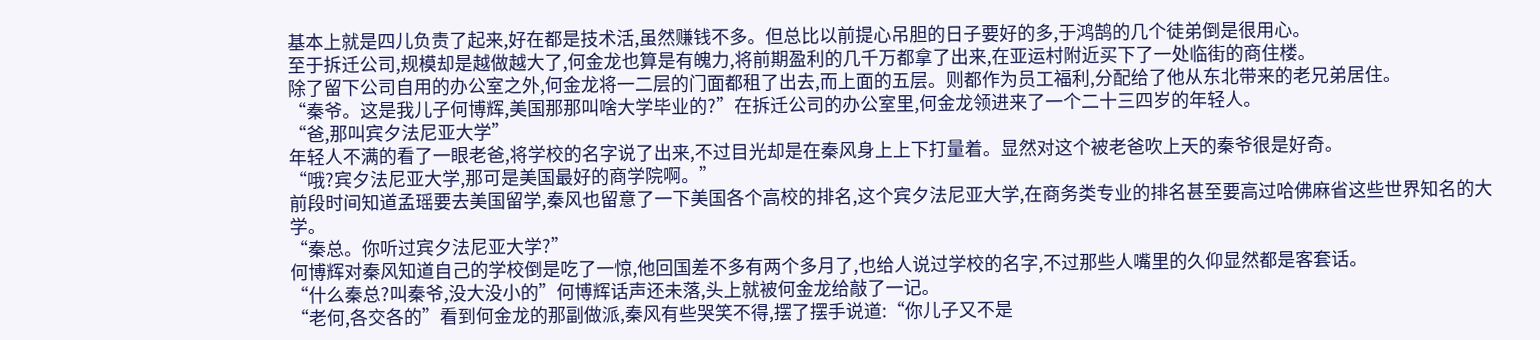基本上就是四儿负责了起来,好在都是技术活,虽然赚钱不多。但总比以前提心吊胆的日子要好的多,于鸿鹄的几个徒弟倒是很用心。
至于拆迁公司,规模却是越做越大了,何金龙也算是有魄力,将前期盈利的几千万都拿了出来,在亚运村附近买下了一处临街的商住楼。
除了留下公司自用的办公室之外,何金龙将一二层的门面都租了出去,而上面的五层。则都作为员工福利,分配给了他从东北带来的老兄弟居住。
“秦爷。这是我儿子何博辉,美国那那叫啥大学毕业的?”在拆迁公司的办公室里,何金龙领进来了一个二十三四岁的年轻人。
“爸,那叫宾夕法尼亚大学”
年轻人不满的看了一眼老爸,将学校的名字说了出来,不过目光却是在秦风身上上下打量着。显然对这个被老爸吹上天的秦爷很是好奇。
“哦?宾夕法尼亚大学,那可是美国最好的商学院啊。”
前段时间知道孟瑶要去美国留学,秦风也留意了一下美国各个高校的排名,这个宾夕法尼亚大学,在商务类专业的排名甚至要高过哈佛麻省这些世界知名的大学。
“秦总。你听过宾夕法尼亚大学?”
何博辉对秦风知道自己的学校倒是吃了一惊,他回国差不多有两个多月了,也给人说过学校的名字,不过那些人嘴里的久仰显然都是客套话。
“什么秦总?叫秦爷,没大没小的”何博辉话声还未落,头上就被何金龙给敲了一记。
“老何,各交各的”看到何金龙的那副做派,秦风有些哭笑不得,摆了摆手说道:“你儿子又不是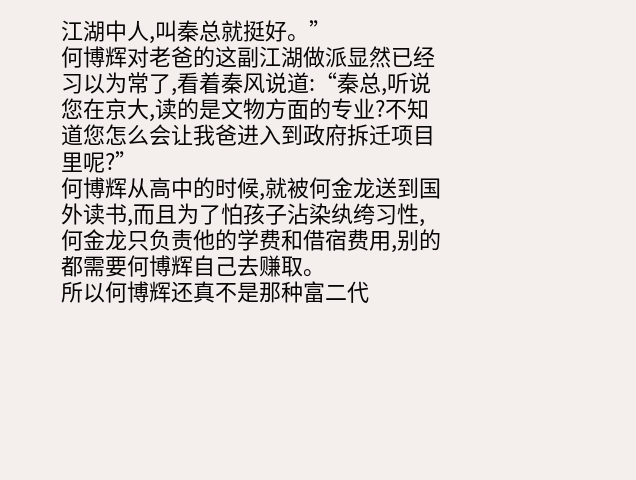江湖中人,叫秦总就挺好。”
何博辉对老爸的这副江湖做派显然已经习以为常了,看着秦风说道:“秦总,听说您在京大,读的是文物方面的专业?不知道您怎么会让我爸进入到政府拆迁项目里呢?”
何博辉从高中的时候,就被何金龙送到国外读书,而且为了怕孩子沾染纨绔习性,何金龙只负责他的学费和借宿费用,别的都需要何博辉自己去赚取。
所以何博辉还真不是那种富二代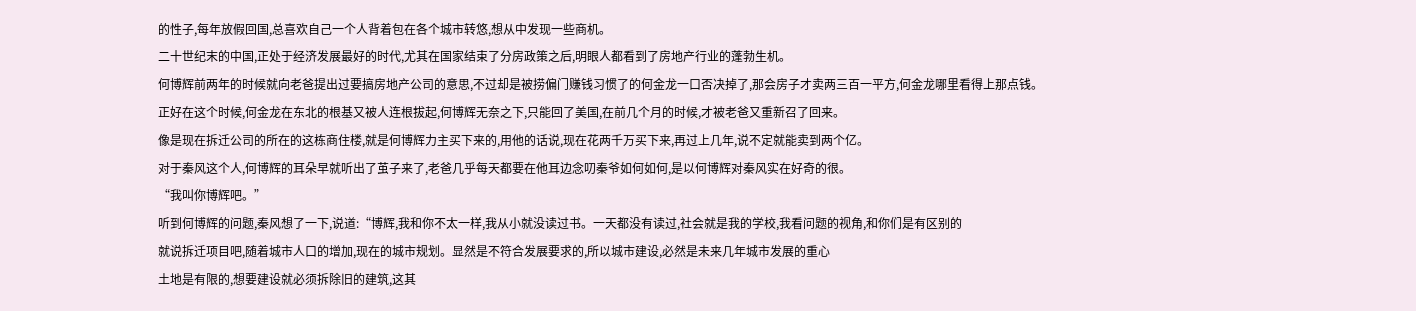的性子,每年放假回国,总喜欢自己一个人背着包在各个城市转悠,想从中发现一些商机。
二十世纪末的中国,正处于经济发展最好的时代,尤其在国家结束了分房政策之后,明眼人都看到了房地产行业的蓬勃生机。
何博辉前两年的时候就向老爸提出过要搞房地产公司的意思,不过却是被捞偏门赚钱习惯了的何金龙一口否决掉了,那会房子才卖两三百一平方,何金龙哪里看得上那点钱。
正好在这个时候,何金龙在东北的根基又被人连根拔起,何博辉无奈之下,只能回了美国,在前几个月的时候,才被老爸又重新召了回来。
像是现在拆迁公司的所在的这栋商住楼,就是何博辉力主买下来的,用他的话说,现在花两千万买下来,再过上几年,说不定就能卖到两个亿。
对于秦风这个人,何博辉的耳朵早就听出了茧子来了,老爸几乎每天都要在他耳边念叨秦爷如何如何,是以何博辉对秦风实在好奇的很。
“我叫你博辉吧。”
听到何博辉的问题,秦风想了一下,说道:“博辉,我和你不太一样,我从小就没读过书。一天都没有读过,社会就是我的学校,我看问题的视角,和你们是有区别的
就说拆迁项目吧,随着城市人口的增加,现在的城市规划。显然是不符合发展要求的,所以城市建设,必然是未来几年城市发展的重心
土地是有限的,想要建设就必须拆除旧的建筑,这其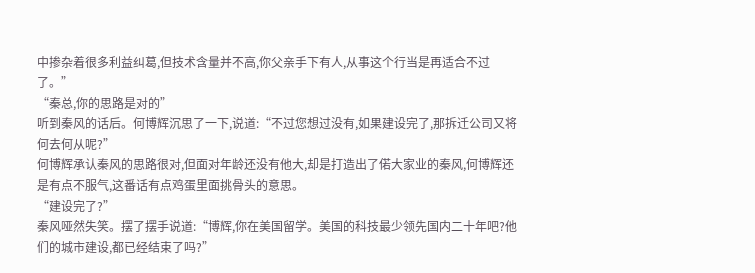中掺杂着很多利益纠葛,但技术含量并不高,你父亲手下有人,从事这个行当是再适合不过了。”
“秦总,你的思路是对的”
听到秦风的话后。何博辉沉思了一下,说道:“不过您想过没有,如果建设完了,那拆迁公司又将何去何从呢?”
何博辉承认秦风的思路很对,但面对年龄还没有他大,却是打造出了偌大家业的秦风,何博辉还是有点不服气,这番话有点鸡蛋里面挑骨头的意思。
“建设完了?”
秦风哑然失笑。摆了摆手说道:“博辉,你在美国留学。美国的科技最少领先国内二十年吧?他们的城市建设,都已经结束了吗?”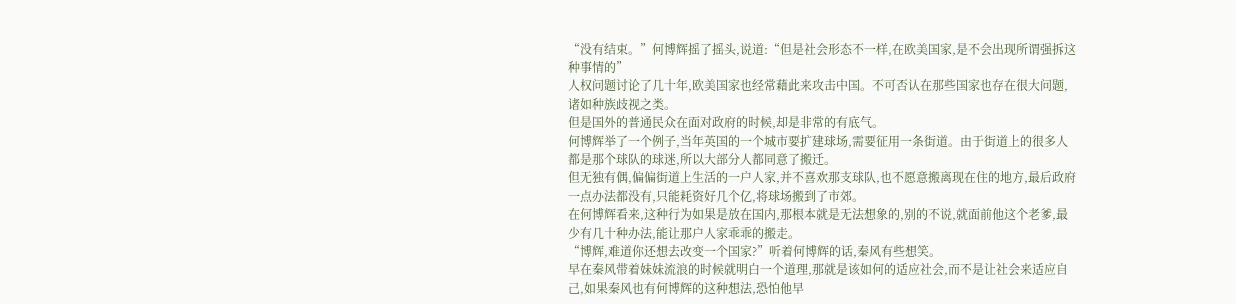“没有结束。”何博辉摇了摇头,说道:“但是社会形态不一样,在欧美国家,是不会出现所谓强拆这种事情的”
人权问题讨论了几十年,欧美国家也经常藉此来攻击中国。不可否认在那些国家也存在很大问题,诸如种族歧视之类。
但是国外的普通民众在面对政府的时候,却是非常的有底气。
何博辉举了一个例子,当年英国的一个城市要扩建球场,需要征用一条街道。由于街道上的很多人都是那个球队的球迷,所以大部分人都同意了搬迁。
但无独有偶,偏偏街道上生活的一户人家,并不喜欢那支球队,也不愿意搬离现在住的地方,最后政府一点办法都没有,只能耗资好几个亿,将球场搬到了市郊。
在何博辉看来,这种行为如果是放在国内,那根本就是无法想象的,别的不说,就面前他这个老爹,最少有几十种办法,能让那户人家乖乖的搬走。
“博辉,难道你还想去改变一个国家?”听着何博辉的话,秦风有些想笑。
早在秦风带着妹妹流浪的时候就明白一个道理,那就是该如何的适应社会,而不是让社会来适应自己,如果秦风也有何博辉的这种想法,恐怕他早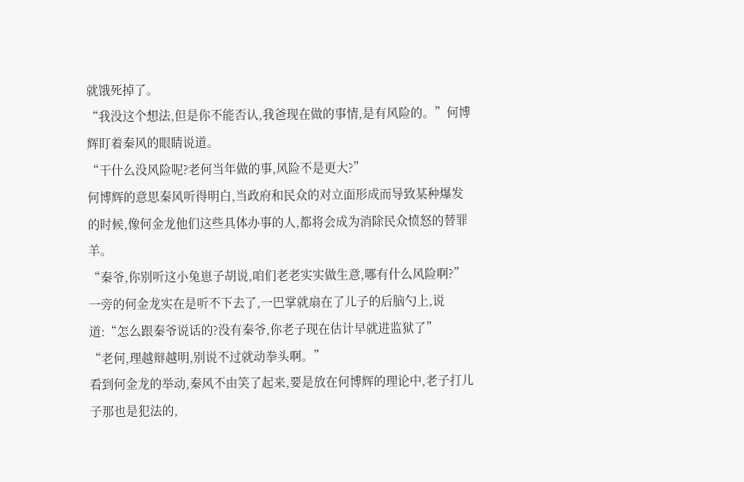就饿死掉了。
“我没这个想法,但是你不能否认,我爸现在做的事情,是有风险的。”何博辉盯着秦风的眼睛说道。
“干什么没风险呢?老何当年做的事,风险不是更大?”
何博辉的意思秦风听得明白,当政府和民众的对立面形成而导致某种爆发的时候,像何金龙他们这些具体办事的人,都将会成为消除民众愤怒的替罪羊。
“秦爷,你别听这小兔崽子胡说,咱们老老实实做生意,哪有什么风险啊?”
一旁的何金龙实在是听不下去了,一巴掌就扇在了儿子的后脑勺上,说道:“怎么跟秦爷说话的?没有秦爷,你老子现在估计早就进监狱了”
“老何,理越辩越明,别说不过就动拳头啊。”
看到何金龙的举动,秦风不由笑了起来,要是放在何博辉的理论中,老子打儿子那也是犯法的,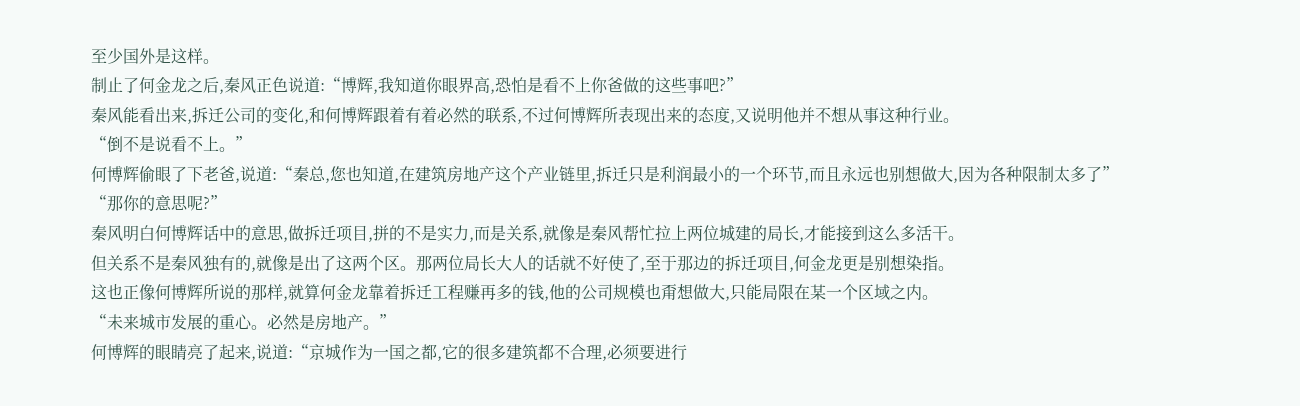至少国外是这样。
制止了何金龙之后,秦风正色说道:“博辉,我知道你眼界高,恐怕是看不上你爸做的这些事吧?”
秦风能看出来,拆迁公司的变化,和何博辉跟着有着必然的联系,不过何博辉所表现出来的态度,又说明他并不想从事这种行业。
“倒不是说看不上。”
何博辉偷眼了下老爸,说道:“秦总,您也知道,在建筑房地产这个产业链里,拆迁只是利润最小的一个环节,而且永远也别想做大,因为各种限制太多了”
“那你的意思呢?”
秦风明白何博辉话中的意思,做拆迁项目,拼的不是实力,而是关系,就像是秦风帮忙拉上两位城建的局长,才能接到这么多活干。
但关系不是秦风独有的,就像是出了这两个区。那两位局长大人的话就不好使了,至于那边的拆迁项目,何金龙更是别想染指。
这也正像何博辉所说的那样,就算何金龙靠着拆迁工程赚再多的钱,他的公司规模也甭想做大,只能局限在某一个区域之内。
“未来城市发展的重心。必然是房地产。”
何博辉的眼睛亮了起来,说道:“京城作为一国之都,它的很多建筑都不合理,必须要进行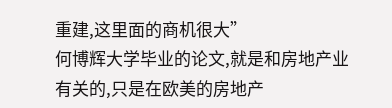重建,这里面的商机很大”
何博辉大学毕业的论文,就是和房地产业有关的,只是在欧美的房地产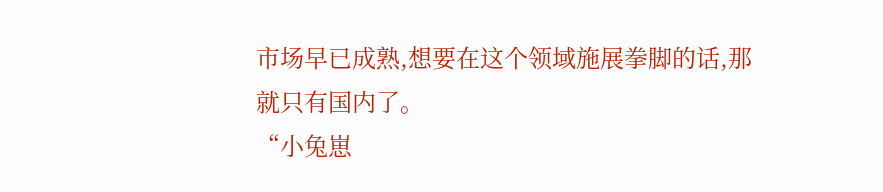市场早已成熟,想要在这个领域施展拳脚的话,那就只有国内了。
“小兔崽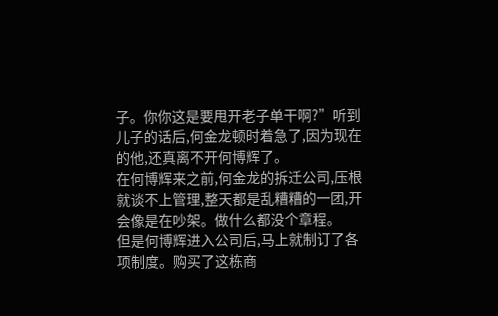子。你你这是要甩开老子单干啊?”听到儿子的话后,何金龙顿时着急了,因为现在的他,还真离不开何博辉了。
在何博辉来之前,何金龙的拆迁公司,压根就谈不上管理,整天都是乱糟糟的一团,开会像是在吵架。做什么都没个章程。
但是何博辉进入公司后,马上就制订了各项制度。购买了这栋商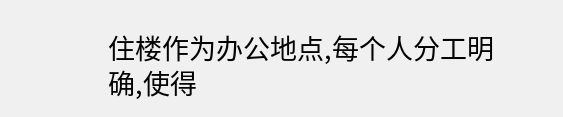住楼作为办公地点,每个人分工明确,使得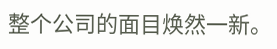整个公司的面目焕然一新。